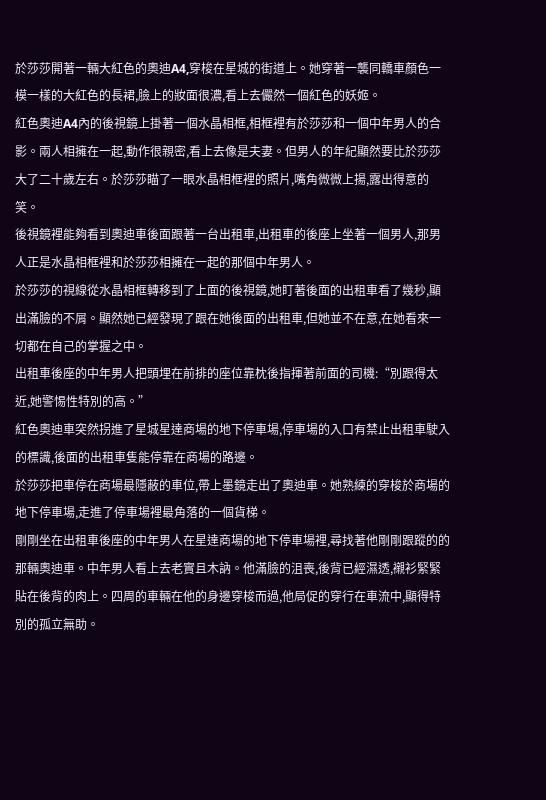於莎莎開著一輛大紅色的奧迪A4,穿梭在星城的街道上。她穿著一襲同轎車顏色一模一樣的大紅色的長裙,臉上的妝面很濃,看上去儼然一個紅色的妖姬。
紅色奧迪A4內的後視鏡上掛著一個水晶相框,相框裡有於莎莎和一個中年男人的合影。兩人相擁在一起,動作很親密,看上去像是夫妻。但男人的年紀顯然要比於莎莎大了二十歲左右。於莎莎瞄了一眼水晶相框裡的照片,嘴角微微上揚,露出得意的笑。
後視鏡裡能夠看到奧迪車後面跟著一台出租車,出租車的後座上坐著一個男人,那男人正是水晶相框裡和於莎莎相擁在一起的那個中年男人。
於莎莎的視線從水晶相框轉移到了上面的後視鏡,她盯著後面的出租車看了幾秒,顯出滿臉的不屑。顯然她已經發現了跟在她後面的出租車,但她並不在意,在她看來一切都在自己的掌握之中。
出租車後座的中年男人把頭埋在前排的座位靠枕後指揮著前面的司機:“別跟得太近,她警惕性特別的高。”
紅色奧迪車突然拐進了星城星達商場的地下停車場,停車場的入口有禁止出租車駛入的標識,後面的出租車隻能停靠在商場的路邊。
於莎莎把車停在商場最隱蔽的車位,帶上墨鏡走出了奧迪車。她熟練的穿梭於商場的地下停車場,走進了停車場裡最角落的一個貨梯。
剛剛坐在出租車後座的中年男人在星達商場的地下停車場裡,尋找著他剛剛跟蹤的的那輛奧迪車。中年男人看上去老實且木訥。他滿臉的沮喪,後背已經濕透,襯衫緊緊貼在後背的肉上。四周的車輛在他的身邊穿梭而過,他局促的穿行在車流中,顯得特別的孤立無助。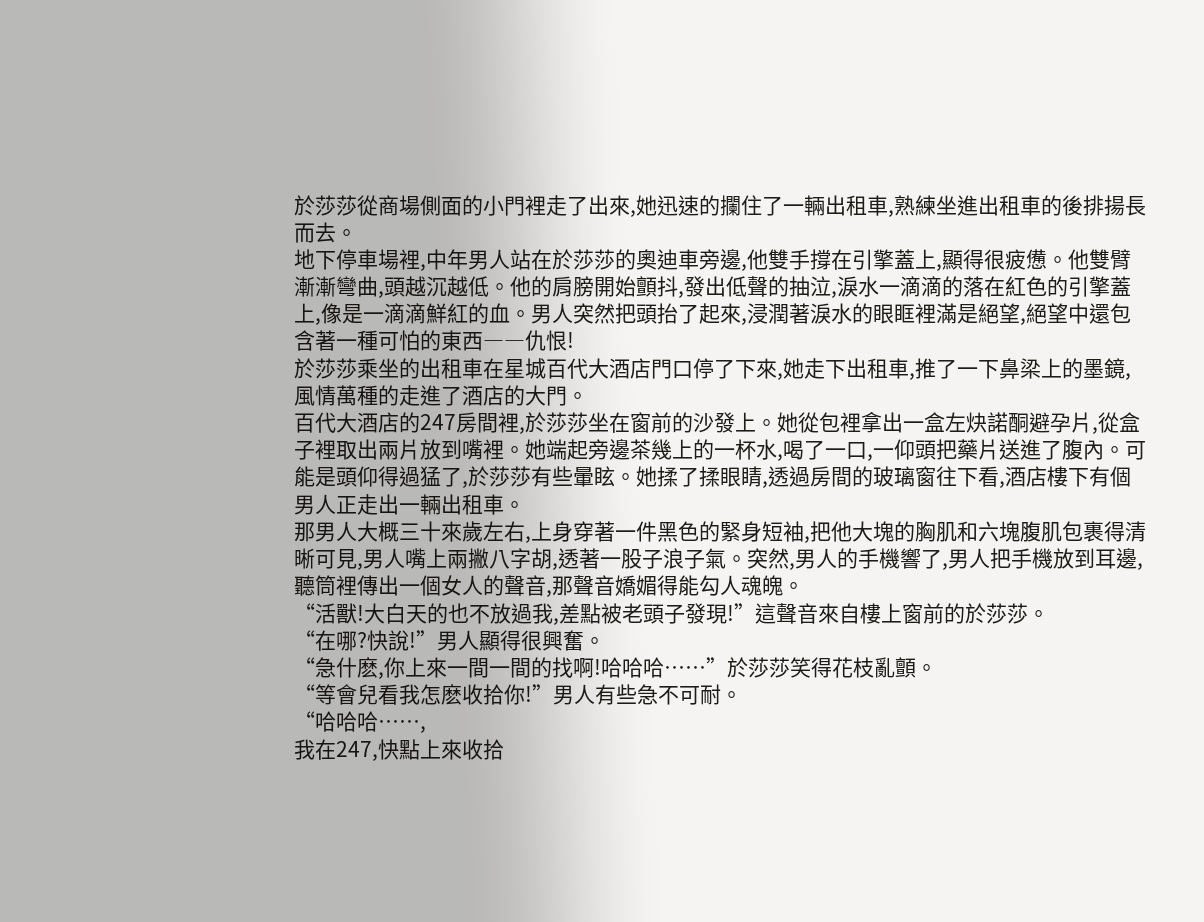於莎莎從商場側面的小門裡走了出來,她迅速的攔住了一輛出租車,熟練坐進出租車的後排揚長而去。
地下停車場裡,中年男人站在於莎莎的奧迪車旁邊,他雙手撐在引擎蓋上,顯得很疲憊。他雙臂漸漸彎曲,頭越沉越低。他的肩膀開始顫抖,發出低聲的抽泣,淚水一滴滴的落在紅色的引擎蓋上,像是一滴滴鮮紅的血。男人突然把頭抬了起來,浸潤著淚水的眼眶裡滿是絕望,絕望中還包含著一種可怕的東西――仇恨!
於莎莎乘坐的出租車在星城百代大酒店門口停了下來,她走下出租車,推了一下鼻梁上的墨鏡,風情萬種的走進了酒店的大門。
百代大酒店的247房間裡,於莎莎坐在窗前的沙發上。她從包裡拿出一盒左炔諾酮避孕片,從盒子裡取出兩片放到嘴裡。她端起旁邊茶幾上的一杯水,喝了一口,一仰頭把藥片送進了腹內。可能是頭仰得過猛了,於莎莎有些暈眩。她揉了揉眼睛,透過房間的玻璃窗往下看,酒店樓下有個男人正走出一輛出租車。
那男人大概三十來歲左右,上身穿著一件黑色的緊身短袖,把他大塊的胸肌和六塊腹肌包裹得清晰可見,男人嘴上兩撇八字胡,透著一股子浪子氣。突然,男人的手機響了,男人把手機放到耳邊,聽筒裡傳出一個女人的聲音,那聲音嬌媚得能勾人魂魄。
“活獸!大白天的也不放過我,差點被老頭子發現!”這聲音來自樓上窗前的於莎莎。
“在哪?快說!”男人顯得很興奮。
“急什麽,你上來一間一間的找啊!哈哈哈……”於莎莎笑得花枝亂顫。
“等會兒看我怎麽收拾你!”男人有些急不可耐。
“哈哈哈……,
我在247,快點上來收拾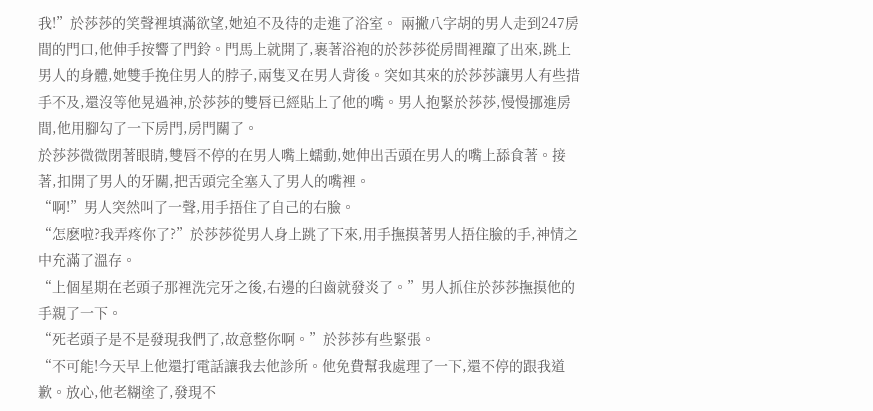我!”於莎莎的笑聲裡填滿欲望,她迫不及待的走進了浴室。 兩撇八字胡的男人走到247房間的門口,他伸手按響了門鈴。門馬上就開了,裹著浴袍的於莎莎從房間裡躥了出來,跳上男人的身體,她雙手挽住男人的脖子,兩隻叉在男人背後。突如其來的於莎莎讓男人有些措手不及,還沒等他晃過神,於莎莎的雙唇已經貼上了他的嘴。男人抱緊於莎莎,慢慢挪進房間,他用腳勾了一下房門,房門關了。
於莎莎微微閉著眼睛,雙唇不停的在男人嘴上蠕動,她伸出舌頭在男人的嘴上舔食著。接著,扣開了男人的牙關,把舌頭完全塞入了男人的嘴裡。
“啊!”男人突然叫了一聲,用手捂住了自己的右臉。
“怎麽啦?我弄疼你了?”於莎莎從男人身上跳了下來,用手撫摸著男人捂住臉的手,神情之中充滿了溫存。
“上個星期在老頭子那裡洗完牙之後,右邊的臼齒就發炎了。”男人抓住於莎莎撫摸他的手親了一下。
“死老頭子是不是發現我們了,故意整你啊。”於莎莎有些緊張。
“不可能!今天早上他還打電話讓我去他診所。他免費幫我處理了一下,還不停的跟我道歉。放心,他老糊塗了,發現不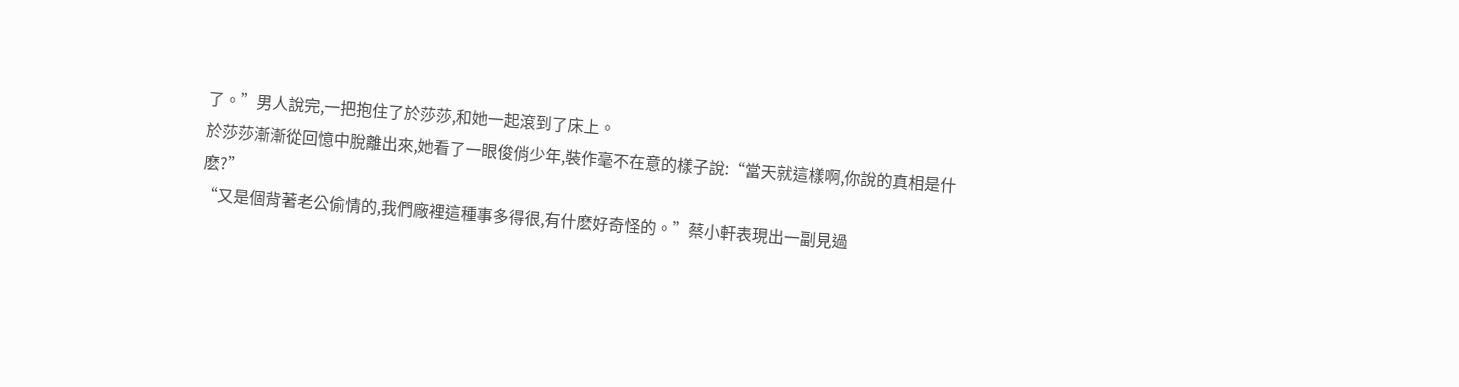了。”男人說完,一把抱住了於莎莎,和她一起滾到了床上。
於莎莎漸漸從回憶中脫離出來,她看了一眼俊俏少年,裝作毫不在意的樣子說:“當天就這樣啊,你說的真相是什麽?”
“又是個背著老公偷情的,我們廠裡這種事多得很,有什麽好奇怪的。”蔡小軒表現出一副見過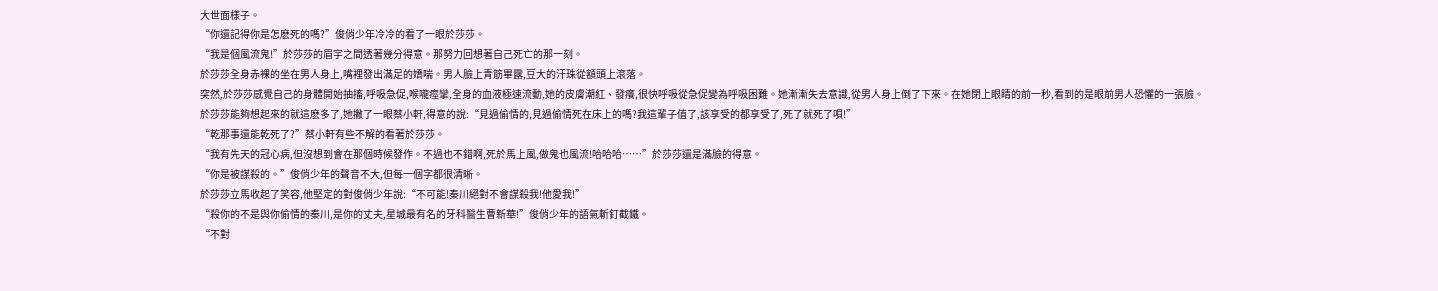大世面樣子。
“你還記得你是怎麽死的嗎?”俊俏少年冷冷的看了一眼於莎莎。
“我是個風流鬼!”於莎莎的眉宇之間透著幾分得意。那努力回想著自己死亡的那一刻。
於莎莎全身赤裸的坐在男人身上,嘴裡發出滿足的嬌喘。男人臉上青筋畢露,豆大的汗珠從額頭上滾落。
突然,於莎莎感覺自己的身體開始抽搐,呼吸急促,喉嚨痙攣,全身的血液極速流動,她的皮膚潮紅、發癢,很快呼吸從急促變為呼吸困難。她漸漸失去意識,從男人身上倒了下來。在她閉上眼睛的前一秒,看到的是眼前男人恐懼的一張臉。
於莎莎能夠想起來的就這麽多了,她撇了一眼蔡小軒,得意的說:“見過偷情的,見過偷情死在床上的嗎?我這輩子值了,該享受的都享受了,死了就死了唄!”
“乾那事還能乾死了?”蔡小軒有些不解的看著於莎莎。
“我有先天的冠心病,但沒想到會在那個時候發作。不過也不錯啊,死於馬上風,做鬼也風流!哈哈哈……”於莎莎還是滿臉的得意。
“你是被謀殺的。”俊俏少年的聲音不大,但每一個字都很清晰。
於莎莎立馬收起了笑容,他堅定的對俊俏少年說:“不可能!秦川絕對不會謀殺我!他愛我!”
“殺你的不是與你偷情的秦川,是你的丈夫,星城最有名的牙科醫生曹新華!”俊俏少年的語氣斬釘截鐵。
“不對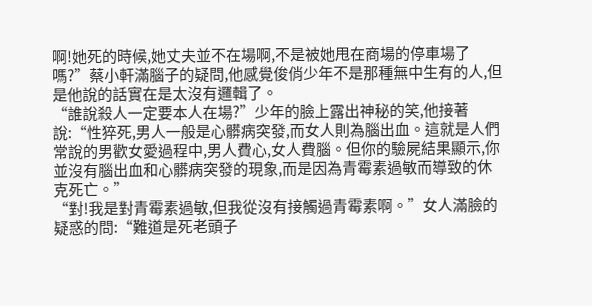啊!她死的時候,她丈夫並不在場啊,不是被她甩在商場的停車場了嗎?”蔡小軒滿腦子的疑問,他感覺俊俏少年不是那種無中生有的人,但是他說的話實在是太沒有邏輯了。
“誰說殺人一定要本人在場?”少年的臉上露出神秘的笑,他接著說:“性猝死,男人一般是心髒病突發,而女人則為腦出血。這就是人們常說的男歡女愛過程中,男人費心,女人費腦。但你的驗屍結果顯示,你並沒有腦出血和心髒病突發的現象,而是因為青霉素過敏而導致的休克死亡。”
“對!我是對青霉素過敏,但我從沒有接觸過青霉素啊。”女人滿臉的疑惑的問:“難道是死老頭子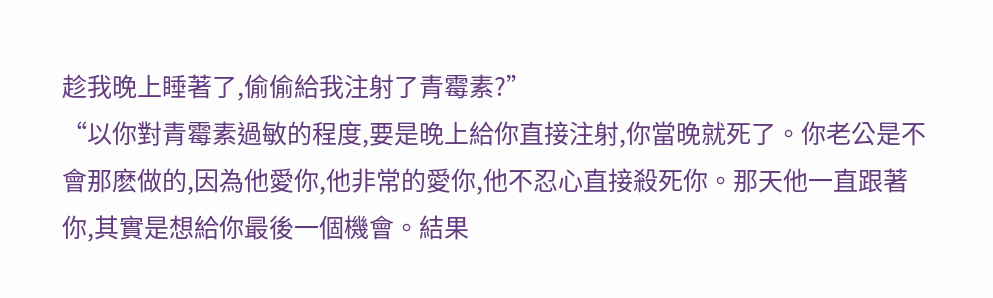趁我晚上睡著了,偷偷給我注射了青霉素?”
“以你對青霉素過敏的程度,要是晚上給你直接注射,你當晚就死了。你老公是不會那麽做的,因為他愛你,他非常的愛你,他不忍心直接殺死你。那天他一直跟著你,其實是想給你最後一個機會。結果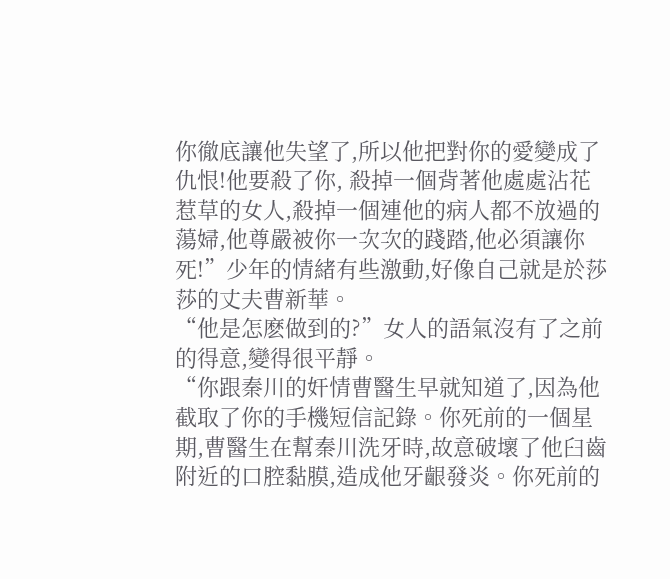你徹底讓他失望了,所以他把對你的愛變成了仇恨!他要殺了你, 殺掉一個背著他處處沾花惹草的女人,殺掉一個連他的病人都不放過的蕩婦,他尊嚴被你一次次的踐踏,他必須讓你死!”少年的情緒有些激動,好像自己就是於莎莎的丈夫曹新華。
“他是怎麽做到的?”女人的語氣沒有了之前的得意,變得很平靜。
“你跟秦川的奸情曹醫生早就知道了,因為他截取了你的手機短信記錄。你死前的一個星期,曹醫生在幫秦川洗牙時,故意破壞了他臼齒附近的口腔黏膜,造成他牙齦發炎。你死前的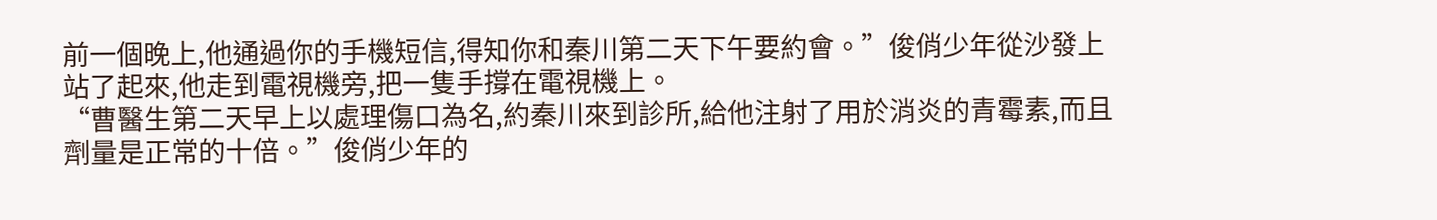前一個晚上,他通過你的手機短信,得知你和秦川第二天下午要約會。”俊俏少年從沙發上站了起來,他走到電視機旁,把一隻手撐在電視機上。
“曹醫生第二天早上以處理傷口為名,約秦川來到診所,給他注射了用於消炎的青霉素,而且劑量是正常的十倍。”俊俏少年的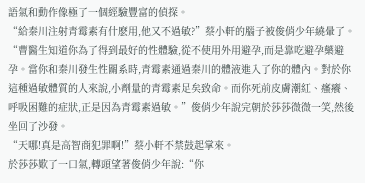語氣和動作像極了一個經驗豐富的偵探。
“給秦川注射青霉素有什麽用,他又不過敏?”蔡小軒的腦子被俊俏少年繞暈了。
“曹醫生知道你為了得到最好的性體驗,從不使用外用避孕,而是靠吃避孕藥避孕。當你和秦川發生性關系時,青霉素通過秦川的體液進入了你的體內。對於你這種過敏體質的人來說,小劑量的青霉素足矣致命。而你死前皮膚潮紅、瘙癢、呼吸困難的症狀,正是因為青霉素過敏。”俊俏少年說完朝於莎莎微微一笑,然後坐回了沙發。
“天哪!真是高智商犯罪啊!”蔡小軒不禁鼓起掌來。
於莎莎歎了一口氣,轉頭望著俊俏少年說:“你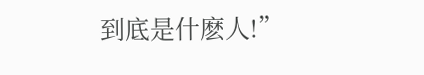到底是什麽人!”